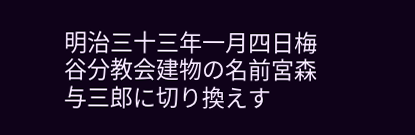明治三十三年一月四日梅谷分教会建物の名前宮森与三郎に切り換えす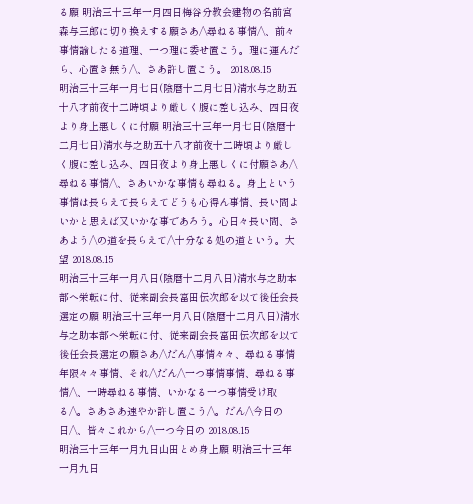る願 明治三十三年一月四日梅谷分教会建物の名前宮森与三郎に切り換えする願さあ/\尋ねる事情/\、前々事情諭したる道理、一つ理に委せ置こう。理に運んだら、心置き無う/\、さあ許し置こう。 2018.08.15
明治三十三年一月七日(陰暦十二月七日)清水与之助五十八才前夜十二時頃より厳しく腹に差し込み、四日夜より身上悪しくに付願 明治三十三年一月七日(陰暦十二月七日)清水与之助五十八才前夜十二時頃より厳しく腹に差し込み、四日夜より身上悪しくに付願さあ/\尋ねる事情/\、さあいかな事情も尋ねる。身上という事情は長らえて長らえてどうも心得ん事情、長い間よいかと思えば又いかな事であろう。心日々長い間、さあよう/\の道を長らえて/\十分なる処の道という。大望 2018.08.15
明治三十三年一月八日(陰暦十二月八日)清水与之助本部へ栄転に付、従来副会長富田伝次郎を以て後任会長選定の願 明治三十三年一月八日(陰暦十二月八日)清水与之助本部へ栄転に付、従来副会長富田伝次郎を以て後任会長選定の願さあ/\だん/\事情々々、尋ねる事情年限々々事情、それ/\だん/\一つ事情事情、尋ねる事情/\、一時尋ねる事情、いかなる一つ事情受け取る/\。さあさあ速やか許し置こう/\。だん/\今日の日/\、皆々これから/\一つ今日の 2018.08.15
明治三十三年一月九日山田とめ身上願 明治三十三年一月九日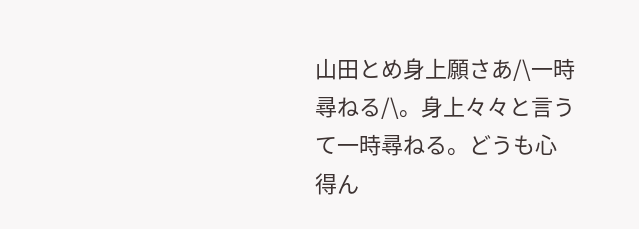山田とめ身上願さあ/\一時尋ねる/\。身上々々と言うて一時尋ねる。どうも心得ん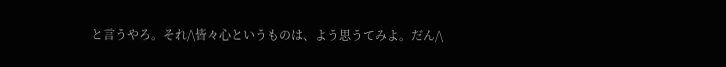と言うやろ。それ/\皆々心というものは、よう思うてみよ。だん/\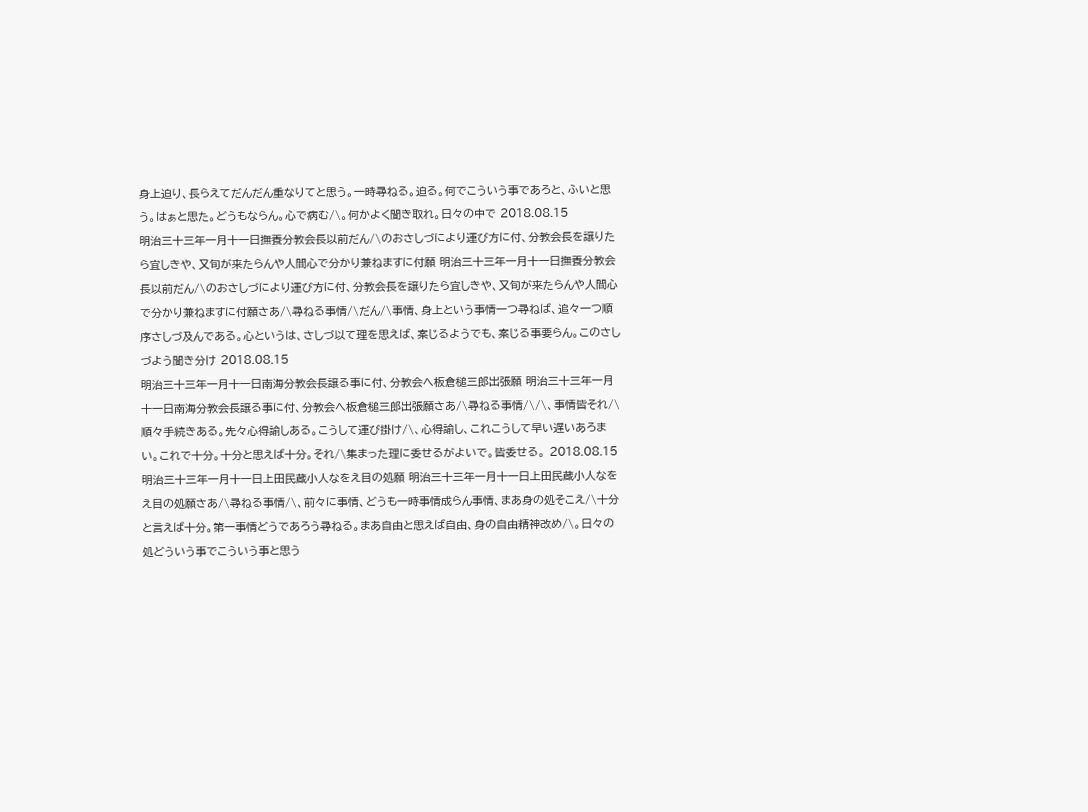身上迫り、長らえてだんだん重なりてと思う。一時尋ねる。迫る。何でこういう事であろと、ふいと思う。はぁと思た。どうもならん。心で病む/\。何かよく聞き取れ。日々の中で 2018.08.15
明治三十三年一月十一日撫養分教会長以前だん/\のおさしづにより運び方に付、分教会長を譲りたら宜しきや、又旬が来たらんや人間心で分かり兼ねますに付願 明治三十三年一月十一日撫養分教会長以前だん/\のおさしづにより運び方に付、分教会長を譲りたら宜しきや、又旬が来たらんや人間心で分かり兼ねますに付願さあ/\尋ねる事情/\だん/\事情、身上という事情一つ尋ねば、追々一つ順序さしづ及んである。心というは、さしづ以て理を思えば、案じるようでも、案じる事要らん。このさしづよう聞き分け 2018.08.15
明治三十三年一月十一日南海分教会長譲る事に付、分教会へ板倉槌三郎出張願 明治三十三年一月十一日南海分教会長譲る事に付、分教会へ板倉槌三郎出張願さあ/\尋ねる事情/\/\、事情皆それ/\順々手続きある。先々心得諭しある。こうして運び掛け/\、心得諭し、これこうして早い遅いあろまい。これで十分。十分と思えば十分。それ/\集まった理に委せるがよいで。皆委せる。 2018.08.15
明治三十三年一月十一日上田民蔵小人なをえ目の処願 明治三十三年一月十一日上田民蔵小人なをえ目の処願さあ/\尋ねる事情/\、前々に事情、どうも一時事情成らん事情、まあ身の処そこえ/\十分と言えば十分。第一事情どうであろう尋ねる。まあ自由と思えば自由、身の自由精神改め/\。日々の処どういう事でこういう事と思う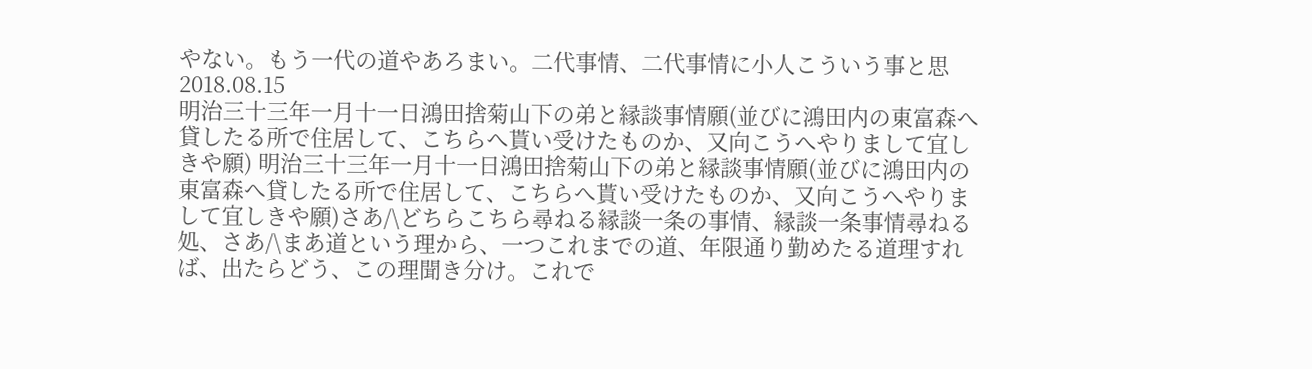やない。もう一代の道やあろまい。二代事情、二代事情に小人こういう事と思 2018.08.15
明治三十三年一月十一日鴻田捨菊山下の弟と縁談事情願(並びに鴻田内の東富森へ貸したる所で住居して、こちらへ貰い受けたものか、又向こうへやりまして宜しきや願) 明治三十三年一月十一日鴻田捨菊山下の弟と縁談事情願(並びに鴻田内の東富森へ貸したる所で住居して、こちらへ貰い受けたものか、又向こうへやりまして宜しきや願)さあ/\どちらこちら尋ねる縁談一条の事情、縁談一条事情尋ねる処、さあ/\まあ道という理から、一つこれまでの道、年限通り勤めたる道理すれば、出たらどう、この理聞き分け。これで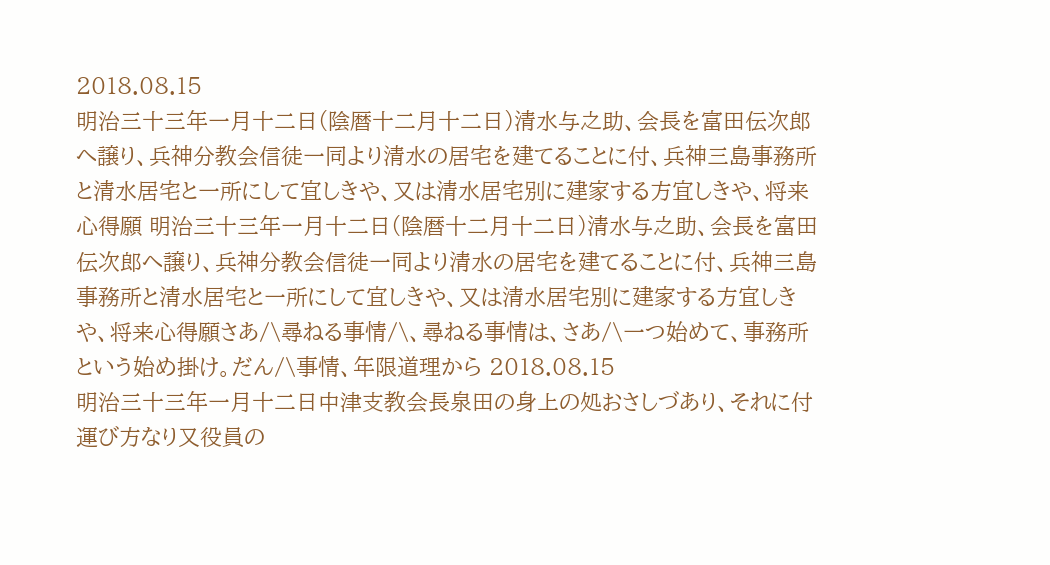2018.08.15
明治三十三年一月十二日(陰暦十二月十二日)清水与之助、会長を富田伝次郎へ譲り、兵神分教会信徒一同より清水の居宅を建てることに付、兵神三島事務所と清水居宅と一所にして宜しきや、又は清水居宅別に建家する方宜しきや、将来心得願 明治三十三年一月十二日(陰暦十二月十二日)清水与之助、会長を富田伝次郎へ譲り、兵神分教会信徒一同より清水の居宅を建てることに付、兵神三島事務所と清水居宅と一所にして宜しきや、又は清水居宅別に建家する方宜しきや、将来心得願さあ/\尋ねる事情/\、尋ねる事情は、さあ/\一つ始めて、事務所という始め掛け。だん/\事情、年限道理から 2018.08.15
明治三十三年一月十二日中津支教会長泉田の身上の処おさしづあり、それに付運び方なり又役員の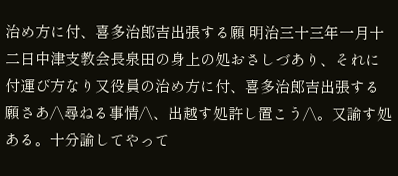治め方に付、喜多治郎吉出張する願 明治三十三年一月十二日中津支教会長泉田の身上の処おさしづあり、それに付運び方なり又役員の治め方に付、喜多治郎吉出張する願さあ/\尋ねる事情/\、出越す処許し置こう/\。又諭す処ある。十分諭してやって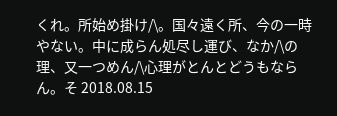くれ。所始め掛け/\。国々遠く所、今の一時やない。中に成らん処尽し運び、なか/\の理、又一つめん/\心理がとんとどうもならん。そ 2018.08.15